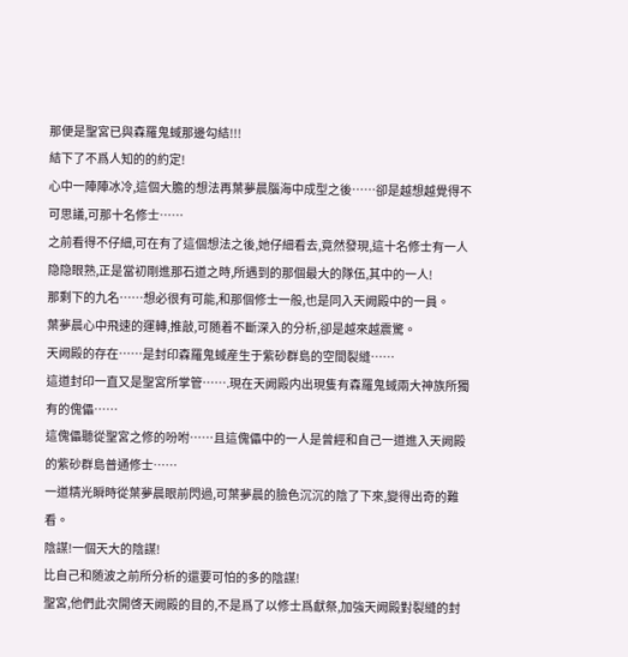那便是聖宮已與森羅鬼蜮那邊勾結!!!
結下了不爲人知的的約定!
心中一陣陣冰冷,這個大膽的想法再葉夢晨腦海中成型之後……卻是越想越覺得不可思議,可那十名修士……
之前看得不仔細,可在有了這個想法之後,她仔細看去,竟然發現,這十名修士有一人隐隐眼熟,正是當初剛進那石道之時,所遇到的那個最大的隊伍,其中的一人!
那剩下的九名……想必很有可能,和那個修士一般,也是同入天阙殿中的一員。
葉夢晨心中飛速的運轉,推敲,可随着不斷深入的分析,卻是越來越震驚。
天阙殿的存在……是封印森羅鬼蜮産生于紫砂群島的空間裂縫……
這道封印一直又是聖宮所掌管…….現在天阙殿内出現隻有森羅鬼蜮兩大神族所獨有的傀儡……
這傀儡聽從聖宮之修的吩咐……且這傀儡中的一人是曾經和自己一道進入天阙殿的紫砂群島普通修士……
一道精光瞬時從葉夢晨眼前閃過,可葉夢晨的臉色沉沉的陰了下來,變得出奇的難看。
陰謀!一個天大的陰謀!
比自己和随波之前所分析的還要可怕的多的陰謀!
聖宮,他們此次開啓天阙殿的目的,不是爲了以修士爲獻祭,加強天阙殿對裂縫的封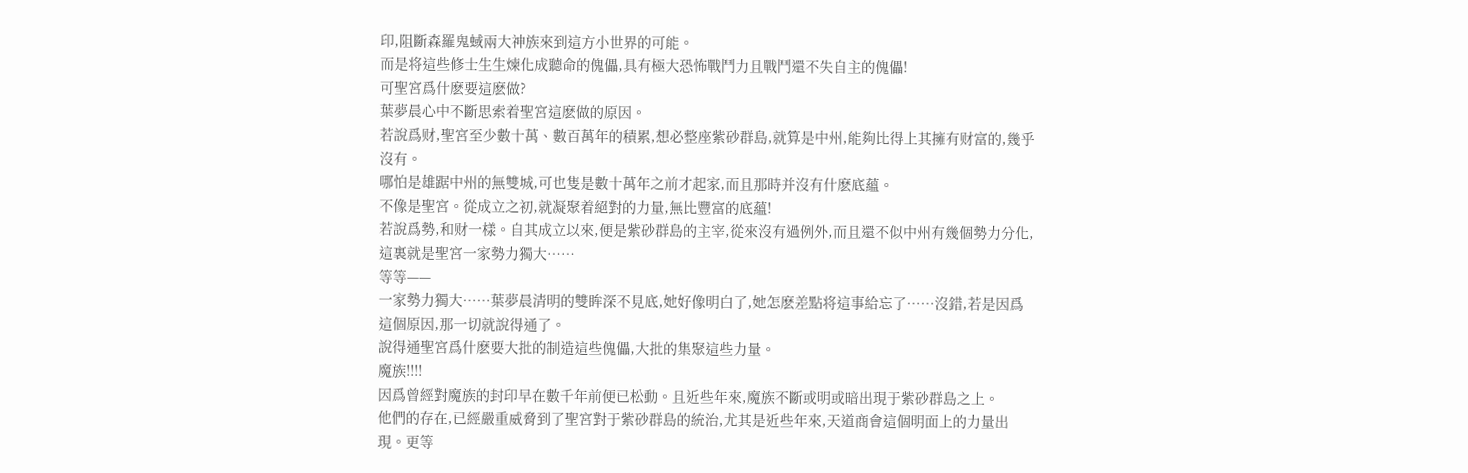印,阻斷森羅鬼蜮兩大神族來到這方小世界的可能。
而是将這些修士生生煉化成聽命的傀儡,具有極大恐怖戰鬥力且戰鬥還不失自主的傀儡!
可聖宮爲什麽要這麽做?
葉夢晨心中不斷思索着聖宮這麽做的原因。
若說爲财,聖宮至少數十萬、數百萬年的積累,想必整座紫砂群島,就算是中州,能夠比得上其擁有财富的,幾乎沒有。
哪怕是雄踞中州的無雙城,可也隻是數十萬年之前才起家,而且那時并沒有什麽底蘊。
不像是聖宮。從成立之初,就凝聚着絕對的力量,無比豐富的底蘊!
若說爲勢,和财一樣。自其成立以來,便是紫砂群島的主宰,從來沒有過例外,而且還不似中州有幾個勢力分化,這裏就是聖宮一家勢力獨大……
等等——
一家勢力獨大……葉夢晨清明的雙眸深不見底,她好像明白了,她怎麽差點将這事給忘了……沒錯,若是因爲這個原因,那一切就說得通了。
說得通聖宮爲什麽要大批的制造這些傀儡,大批的集聚這些力量。
魔族!!!!
因爲曾經對魔族的封印早在數千年前便已松動。且近些年來,魔族不斷或明或暗出現于紫砂群島之上。
他們的存在,已經嚴重威脅到了聖宮對于紫砂群島的統治,尤其是近些年來,天道商會這個明面上的力量出現。更等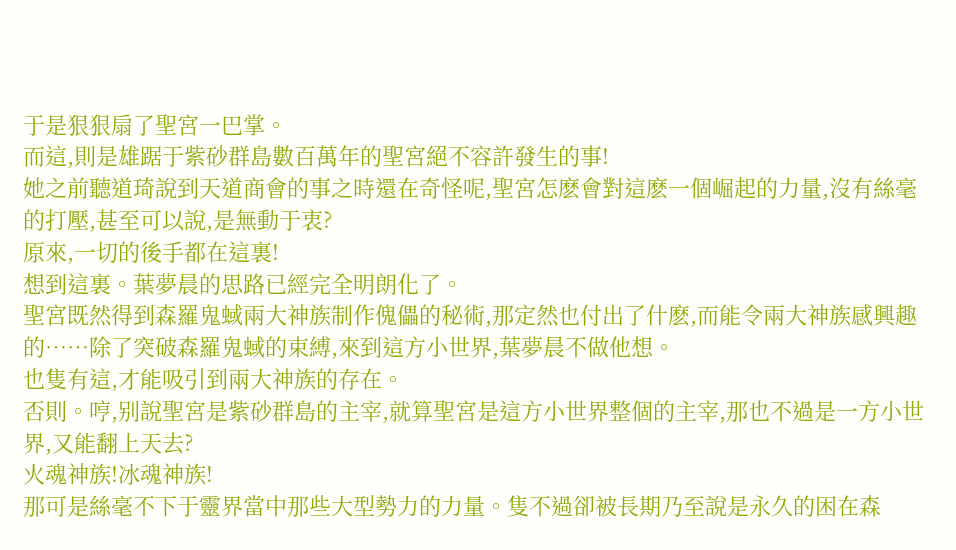于是狠狠扇了聖宮一巴掌。
而這,則是雄踞于紫砂群島數百萬年的聖宮絕不容許發生的事!
她之前聽道琦說到天道商會的事之時還在奇怪呢,聖宮怎麽會對這麽一個崛起的力量,沒有絲毫的打壓,甚至可以說,是無動于衷?
原來,一切的後手都在這裏!
想到這裏。葉夢晨的思路已經完全明朗化了。
聖宮既然得到森羅鬼蜮兩大神族制作傀儡的秘術,那定然也付出了什麽,而能令兩大神族感興趣的……除了突破森羅鬼蜮的束縛,來到這方小世界,葉夢晨不做他想。
也隻有這,才能吸引到兩大神族的存在。
否則。哼,别說聖宮是紫砂群島的主宰,就算聖宮是這方小世界整個的主宰,那也不過是一方小世界,又能翻上天去?
火魂神族!冰魂神族!
那可是絲毫不下于靈界當中那些大型勢力的力量。隻不過卻被長期乃至說是永久的困在森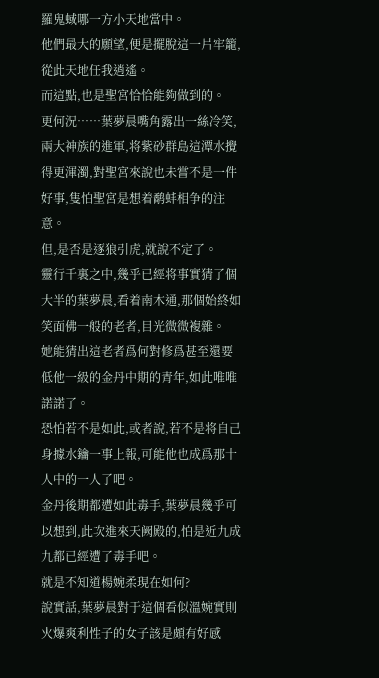羅鬼蜮哪一方小天地當中。
他們最大的願望,便是擺脫這一片牢籠,從此天地任我逍遙。
而這點,也是聖宮恰恰能夠做到的。
更何況……葉夢晨嘴角露出一絲冷笑,兩大神族的進軍,将紫砂群島這潭水攪得更渾濁,對聖宮來說也未嘗不是一件好事,隻怕聖宮是想着鹬蚌相争的注意。
但,是否是逐狼引虎,就說不定了。
靈行千裏之中,幾乎已經将事實猜了個大半的葉夢晨,看着南木通,那個始終如笑面佛一般的老者,目光微微複雜。
她能猜出這老者爲何對修爲甚至還要低他一級的金丹中期的青年,如此唯唯諾諾了。
恐怕若不是如此,或者說,若不是将自己身據水鑰一事上報,可能他也成爲那十人中的一人了吧。
金丹後期都遭如此毒手,葉夢晨幾乎可以想到,此次進來天阙殿的,怕是近九成九都已經遭了毒手吧。
就是不知道楊婉柔現在如何?
說實話,葉夢晨對于這個看似溫婉實則火爆爽利性子的女子該是頗有好感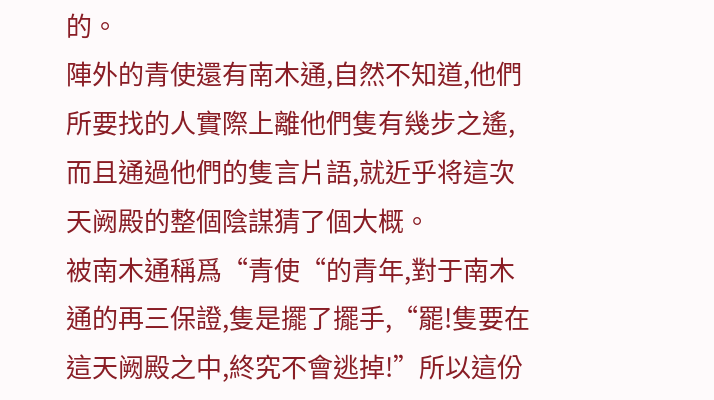的。
陣外的青使還有南木通,自然不知道,他們所要找的人實際上離他們隻有幾步之遙,而且通過他們的隻言片語,就近乎将這次天阙殿的整個陰謀猜了個大概。
被南木通稱爲“青使“的青年,對于南木通的再三保證,隻是擺了擺手,“罷!隻要在這天阙殿之中,終究不會逃掉!”所以這份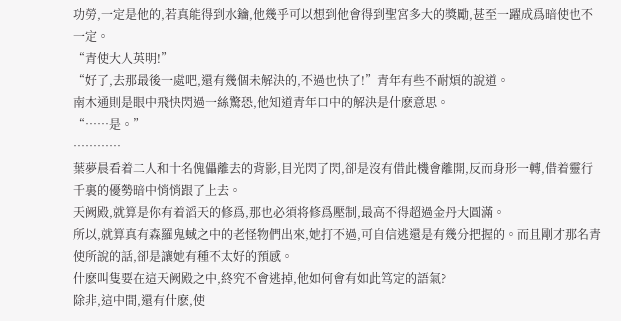功勞,一定是他的,若真能得到水鑰,他幾乎可以想到他會得到聖宮多大的獎勵,甚至一躍成爲暗使也不一定。
“青使大人英明!”
“好了,去那最後一處吧,還有幾個未解決的,不過也快了!”青年有些不耐煩的說道。
南木通則是眼中飛快閃過一絲驚恐,他知道青年口中的解決是什麽意思。
“……是。”
…………
葉夢晨看着二人和十名傀儡離去的背影,目光閃了閃,卻是沒有借此機會離開,反而身形一轉,借着靈行千裏的優勢暗中悄悄跟了上去。
天阙殿,就算是你有着滔天的修爲,那也必須将修爲壓制,最高不得超過金丹大圓滿。
所以,就算真有森羅鬼蜮之中的老怪物們出來,她打不過,可自信逃還是有幾分把握的。而且剛才那名青使所說的話,卻是讓她有種不太好的預感。
什麽叫隻要在這天阙殿之中,終究不會逃掉,他如何會有如此笃定的語氣?
除非,這中間,還有什麽,使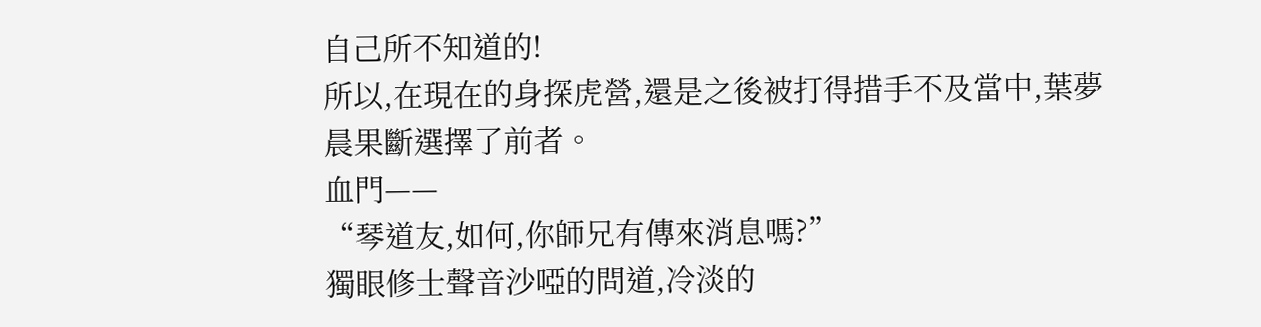自己所不知道的!
所以,在現在的身探虎營,還是之後被打得措手不及當中,葉夢晨果斷選擇了前者。
血門——
“琴道友,如何,你師兄有傳來消息嗎?”
獨眼修士聲音沙啞的問道,冷淡的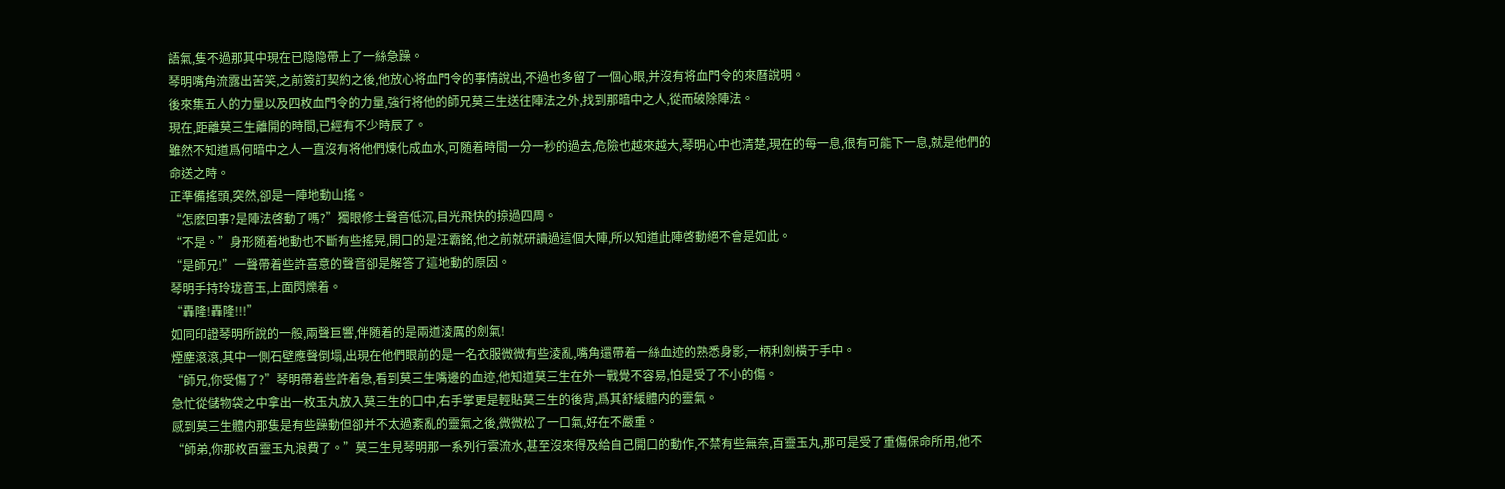語氣,隻不過那其中現在已隐隐帶上了一絲急躁。
琴明嘴角流露出苦笑,之前簽訂契約之後,他放心将血門令的事情說出,不過也多留了一個心眼,并沒有将血門令的來曆說明。
後來集五人的力量以及四枚血門令的力量,強行将他的師兄莫三生送往陣法之外,找到那暗中之人,從而破除陣法。
現在,距離莫三生離開的時間,已經有不少時辰了。
雖然不知道爲何暗中之人一直沒有将他們煉化成血水,可随着時間一分一秒的過去,危險也越來越大,琴明心中也清楚,現在的每一息,很有可能下一息,就是他們的命送之時。
正準備搖頭,突然,卻是一陣地動山搖。
“怎麽回事?是陣法啓動了嗎?”獨眼修士聲音低沉,目光飛快的掠過四周。
“不是。”身形随着地動也不斷有些搖晃,開口的是汪霸銘,他之前就研讀過這個大陣,所以知道此陣啓動絕不會是如此。
“是師兄!”一聲帶着些許喜意的聲音卻是解答了這地動的原因。
琴明手持玲珑音玉,上面閃爍着。
“轟隆!轟隆!!!”
如同印證琴明所說的一般,兩聲巨響,伴随着的是兩道淩厲的劍氣!
煙塵滾滾,其中一側石壁應聲倒塌,出現在他們眼前的是一名衣服微微有些淩亂,嘴角還帶着一絲血迹的熟悉身影,一柄利劍橫于手中。
“師兄,你受傷了?”琴明帶着些許着急,看到莫三生嘴邊的血迹,他知道莫三生在外一戰覺不容易,怕是受了不小的傷。
急忙從儲物袋之中拿出一枚玉丸放入莫三生的口中,右手掌更是輕貼莫三生的後背,爲其舒緩體内的靈氣。
感到莫三生體内那隻是有些躁動但卻并不太過紊亂的靈氣之後,微微松了一口氣,好在不嚴重。
“師弟,你那枚百靈玉丸浪費了。”莫三生見琴明那一系列行雲流水,甚至沒來得及給自己開口的動作,不禁有些無奈,百靈玉丸,那可是受了重傷保命所用,他不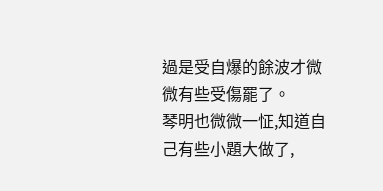過是受自爆的餘波才微微有些受傷罷了。
琴明也微微一怔,知道自己有些小題大做了,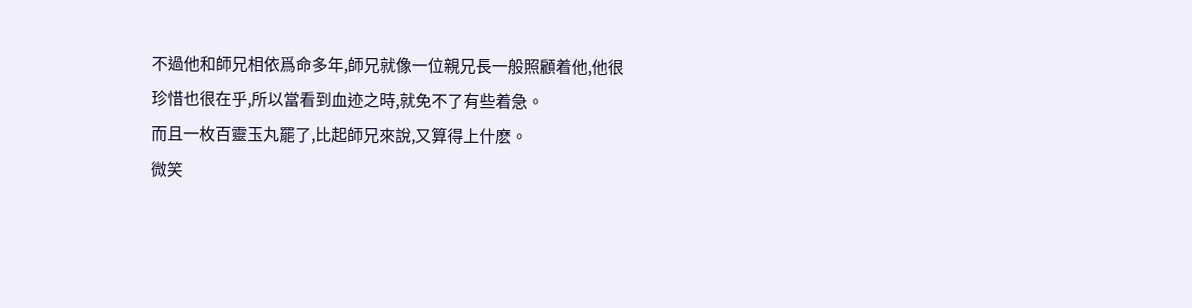不過他和師兄相依爲命多年,師兄就像一位親兄長一般照顧着他,他很珍惜也很在乎,所以當看到血迹之時,就免不了有些着急。
而且一枚百靈玉丸罷了,比起師兄來說,又算得上什麽。
微笑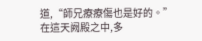道,“師兄療療傷也是好的。”
在這天阙殿之中,多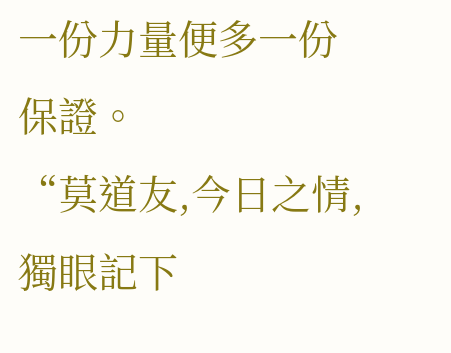一份力量便多一份保證。
“莫道友,今日之情,獨眼記下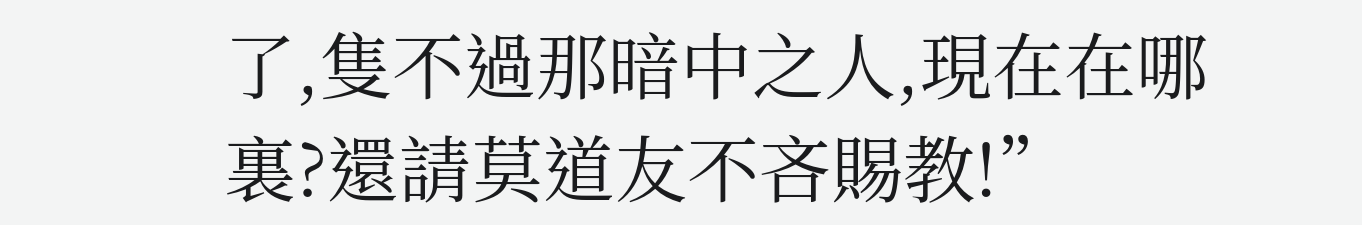了,隻不過那暗中之人,現在在哪裏?還請莫道友不吝賜教!”